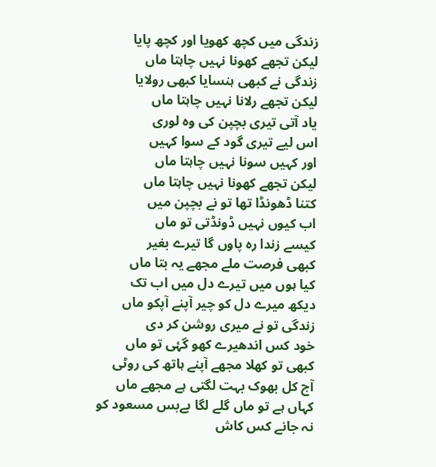زندگی میں کچھ کھویا اور کچھ پایا
لیکن تجھے کھونا نہیں چاہتا ماں
زندگی نے کبھی ہنسایا کبھی رولایا
لیکن تجھے رلانا نہیں چاہتا ماں
یاد آتی تیری بچپن کی وە لوری
اس لیے تیری گود کے سوا کہیں
اور کہیں سونا نہیں چاہتا ماں
لیکن تجھے کھونا نہیں چاہتا ماں
کتنا ڈھونڈا تھا تو نے بچپن میں
اب کیوں نہیں ڈونڈتی تو ماں
کیسے زندا رە پاوں گا تیرے بغیر
کبھی فرصت ملے مجھے یہ بتا ماں
کیا ہوں میں تیرے دل میں اب تک
دیکھ میرے دل کو چیر آپنے آپکو ماں
زندگی تو نے میری روشن کر دی
خود کس اندھیرے کھو گۂی تو ماں
کبھی تو کھلا مجھے آپنے ہاتھ کی روٹی
آج کل بھوک بہت لگتی ہے مجھے ماں
کہاں ہے تو ماں گلے لگا بےبس مسعود کو
نہ جانے کس کاش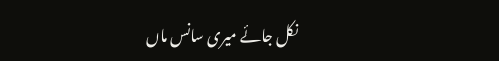نکل جائے میری سانس ماں